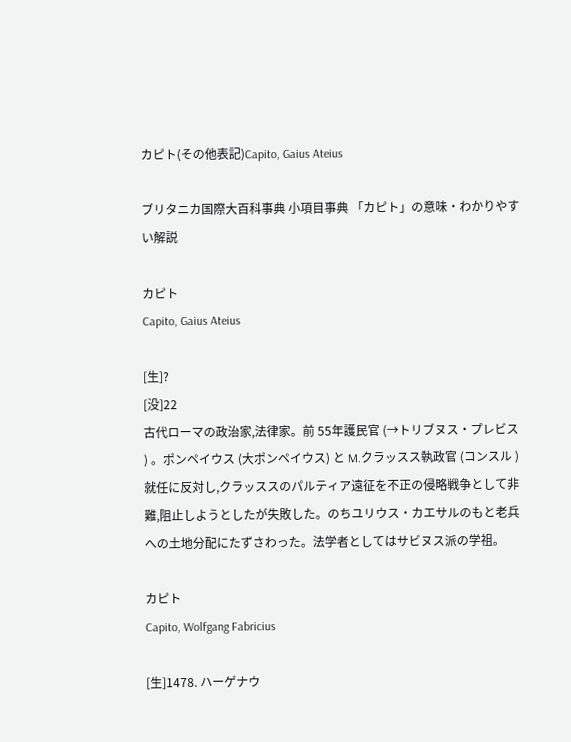カピト(その他表記)Capito, Gaius Ateius

ブリタニカ国際大百科事典 小項目事典 「カピト」の意味・わかりやすい解説

カピト
Capito, Gaius Ateius

[生]?
[没]22
古代ローマの政治家,法律家。前 55年護民官 (→トリブヌス・プレビス ) 。ポンペイウス (大ポンペイウス) と M.クラッスス執政官 (コンスル ) 就任に反対し,クラッススのパルティア遠征を不正の侵略戦争として非難,阻止しようとしたが失敗した。のちユリウス・カエサルのもと老兵への土地分配にたずさわった。法学者としてはサビヌス派の学祖。

カピト
Capito, Wolfgang Fabricius

[生]1478. ハーゲナウ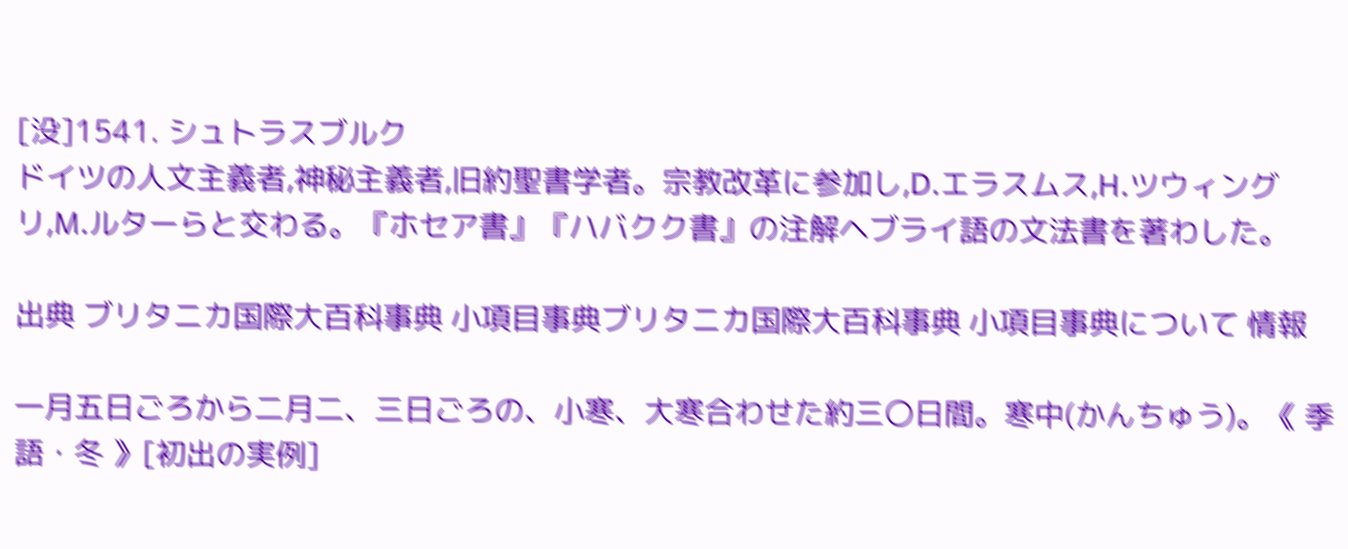[没]1541. シュトラスブルク
ドイツの人文主義者,神秘主義者,旧約聖書学者。宗教改革に参加し,D.エラスムス,H.ツウィングリ,M.ルターらと交わる。『ホセア書』『ハバクク書』の注解ヘブライ語の文法書を著わした。

出典 ブリタニカ国際大百科事典 小項目事典ブリタニカ国際大百科事典 小項目事典について 情報

一月五日ごろから二月二、三日ごろの、小寒、大寒合わせた約三〇日間。寒中(かんちゅう)。《 季語・冬 》[初出の実例]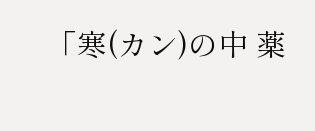「寒(カン)の中 薬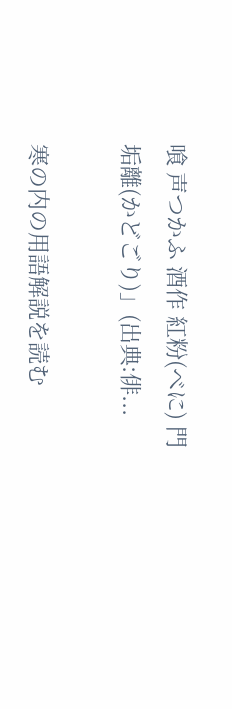喰 声つかふ 酒作 紅粉(べに) 門垢離(かどごり)」(出典:俳...

寒の内の用語解説を読む